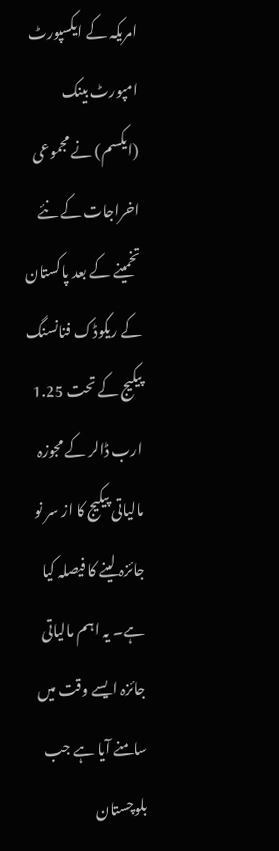امریکہ کے ایکسپورٹ امپورٹ بینک (ایکسم) نے مجموعی اخراجات کے نئے تخمینے کے بعد پاکستان کے ریکوڈک فنانسنگ پیکیج کے تحت 1.25 ارب ڈالر کے مجوزہ مالیاتی پیکیج کا از سر نو جائزہ لینے کا فیصلہ کیا ہے۔ یہ اہم مالیاتی جائزہ ایسے وقت میں سامنے آیا ہے جب بلوچستان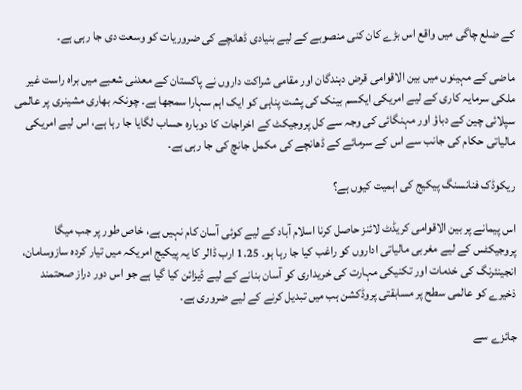کے ضلع چاگی میں واقع اس بڑے کان کنی منصوبے کے لیے بنیادی ڈھانچے کی ضروریات کو وسعت دی جا رہی ہے۔

ماضی کے مہینوں میں بین الاقوامی قرض دہندگان اور مقامی شراکت داروں نے پاکستان کے معدنی شعبے میں براہ راست غیر ملکی سرمایہ کاری کے لیے امریکی ایکسم بینک کی پشت پناہی کو ایک اہم سہارا سمجھا ہے۔ چونکہ بھاری مشینری پر عالمی سپلائی چین کے دباؤ اور مہنگائی کی وجہ سے کل پروجیکٹ کے اخراجات کا دوبارہ حساب لگایا جا رہا ہے، اس لیے امریکی مالیاتی حکام کی جانب سے اس کے سرمائے کے ڈھانچے کی مکمل جانچ کی جا رہی ہے۔

ریکوڈک فنانسنگ پیکیج کی اہمیت کیوں ہے؟

اس پیمانے پر بین الاقوامی کریڈٹ لائنز حاصل کرنا اسلام آباد کے لیے کوئی آسان کام نہیں ہے، خاص طور پر جب میگا پروجیکٹس کے لیے مغربی مالیاتی اداروں کو راغب کیا جا رہا ہو۔ 1.25 ارب ڈالر کا یہ پیکیج امریکہ میں تیار کردہ سازوسامان، انجینئرنگ کی خدمات اور تکنیکی مہارت کی خریداری کو آسان بنانے کے لیے ڈیزائن کیا گیا ہے جو اس دور دراز صحتمند ذخیرے کو عالمی سطح پر مسابقتی پروڈکشن ہب میں تبدیل کرنے کے لیے ضروری ہے۔

جائزے سے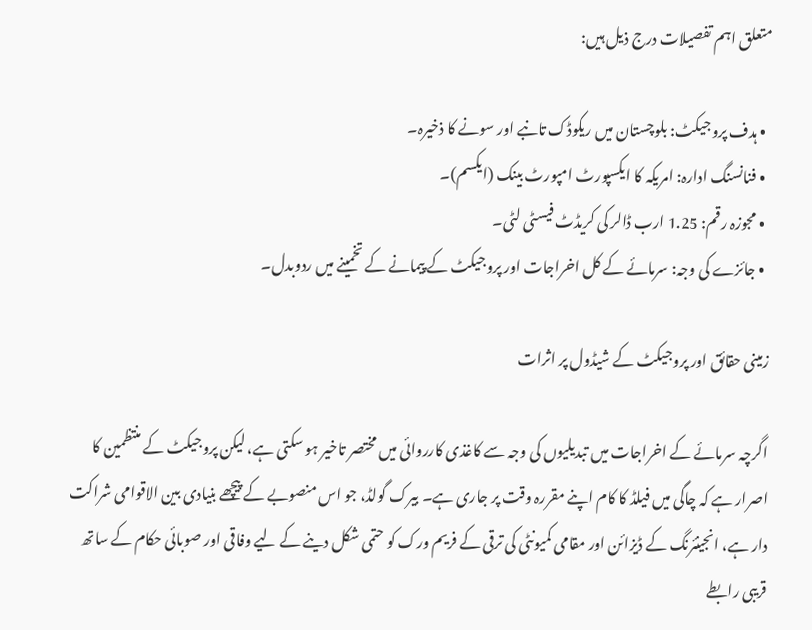متعلق اہم تفصیلات درج ذیل ہیں:

  • ہدف پروجیکٹ: بلوچستان میں ریکوڈک تانبے اور سونے کا ذخیرہ۔
  • فنانسنگ ادارہ: امریکہ کا ایکسپورٹ امپورٹ بینک (ایکسم)۔
  • مجوزہ رقم: 1.25 ارب ڈالر کی کریڈٹ فیسٹی لٹی۔
  • جائزے کی وجہ: سرمائے کے کل اخراجات اور پروجیکٹ کے پیمانے کے تخمینے میں ردوبدل۔

زمینی حقائق اور پروجیکٹ کے شیڈول پر اثرات

اگرچہ سرمائے کے اخراجات میں تبدیلیوں کی وجہ سے کاغذی کارروائی میں مختصر تاخیر ہو سکتی ہے، لیکن پروجیکٹ کے منتظمین کا اصرار ہے کہ چاگی میں فیلڈ کا کام اپنے مقررہ وقت پر جاری ہے۔ بیرک گولڈ، جو اس منصوبے کے پیچھے بنیادی بین الاقوامی شراکت دار ہے، انجینئرنگ کے ڈیزائن اور مقامی کمیونٹی کی ترقی کے فریم ورک کو حتمی شکل دینے کے لیے وفاقی اور صوبائی حکام کے ساتھ قریبی رابطے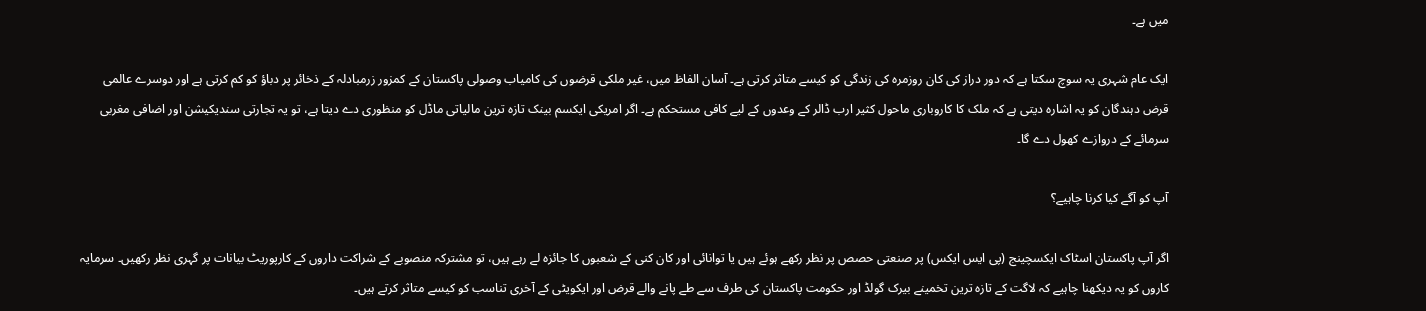میں ہے۔

ایک عام شہری یہ سوچ سکتا ہے کہ دور دراز کی کان روزمرہ کی زندگی کو کیسے متاثر کرتی ہے۔ آسان الفاظ میں، غیر ملکی قرضوں کی کامیاب وصولی پاکستان کے کمزور زرمبادلہ کے ذخائر پر دباؤ کو کم کرتی ہے اور دوسرے عالمی قرض دہندگان کو یہ اشارہ دیتی ہے کہ ملک کا کاروباری ماحول کثیر ارب ڈالر کے وعدوں کے لیے کافی مستحکم ہے۔ اگر امریکی ایکسم بینک تازہ ترین مالیاتی ماڈل کو منظوری دے دیتا ہے، تو یہ تجارتی سندیکیشن اور اضافی مغربی سرمائے کے دروازے کھول دے گا۔

آپ کو آگے کیا کرنا چاہیے؟

اگر آپ پاکستان اسٹاک ایکسچینج (پی ایس ایکس) پر صنعتی حصص پر نظر رکھے ہوئے ہیں یا توانائی اور کان کنی کے شعبوں کا جائزہ لے رہے ہیں، تو مشترکہ منصوبے کے شراکت داروں کے کارپوریٹ بیانات پر گہری نظر رکھیں۔ سرمایہ کاروں کو یہ دیکھنا چاہیے کہ لاگت کے تازہ ترین تخمینے بیرک گولڈ اور حکومت پاکستان کی طرف سے طے پانے والے قرض اور ایکویٹی کے آخری تناسب کو کیسے متاثر کرتے ہیں۔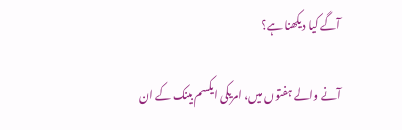آگے کیا دیکھنا ہے؟

آنے والے ہفتوں میں، امریکی ایکسم بینک کے ان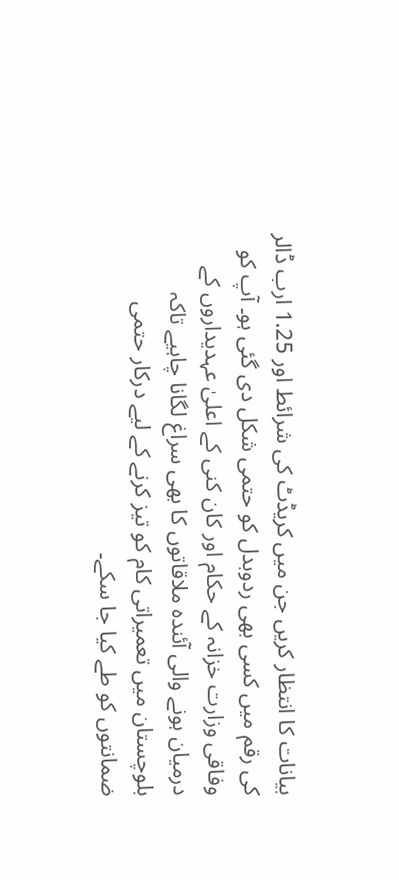بیانات کا انتظار کریں جن میں کریڈٹ کی شرائط اور 1.25 ارب ڈالر کی رقم میں کسی بھی ردوبدل کو حتمی شکل دی گئی ہو۔ آپ کو وفاقی وزارت خزانہ کے حکام اور کان کنی کے اعلیٰ عہدیداروں کے درمیان ہونے والی آئندہ ملاقاتوں کا بھی سراغ لگانا چاہیے تاکہ بلوچستان میں تعمیراتی کام کو تیز کرنے کے لیے درکار حتمی ضمانتوں کو طے کیا جا سکے۔